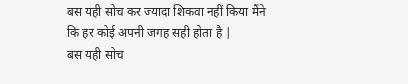बस यही सोच कर ज्यादा शिकवा नहीं किया मैंने
कि हर कोई अपनी जगह सही होता है |
बस यही सोच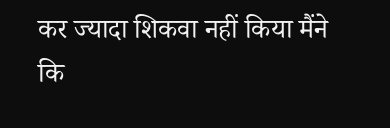कर ज्यादा शिकवा नहीं किया मैंने
कि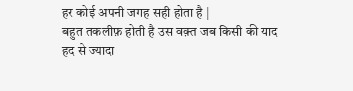हर कोई अपनी जगह सही होता है |
बहुत तकलीफ़ होती है उस वक़्त जब किसी की याद
हद से ज्यादा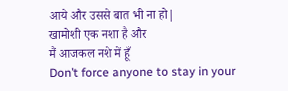आये और उससे बात भी ना हो|
खामोशी एक नशा है और
मैं आजकल नशे में हूँ
Don’t force anyone to stay in your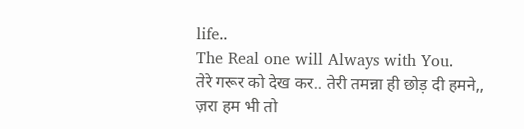life..
The Real one will Always with You.
तेरे गरूर को देख कर.. तेरी तमन्ना ही छोड़ दी हमने,,
ज़रा हम भी तो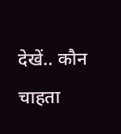देखें.. कौन चाहता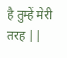है तुम्हें मेरी तरह ||